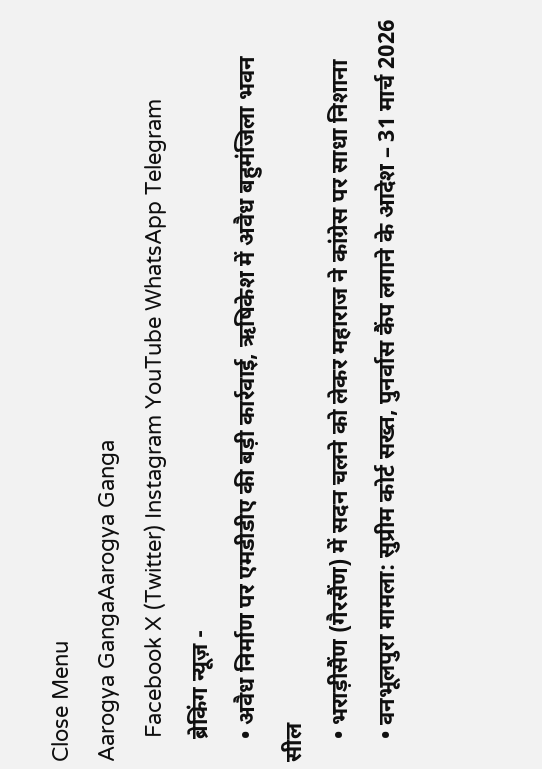Close Menu
Aarogya GangaAarogya Ganga
    Facebook X (Twitter) Instagram YouTube WhatsApp Telegram
    ब्रेकिंग न्यूज़ -
    • अवैध निर्माण पर एमडीडीए की बड़ी कार्रवाई, ऋषिकेश में अवैध बहुमंजिला भवन सील
    • भराड़ीसैंण (गैरसैंण) में सदन चलने को लेकर महाराज ने कांग्रेस पर साधा निशाना
    • वनभूलपुरा मामला: सुप्रीम कोर्ट सख्त, पुनर्वास कैंप लगाने के आदेश – 31 मार्च 2026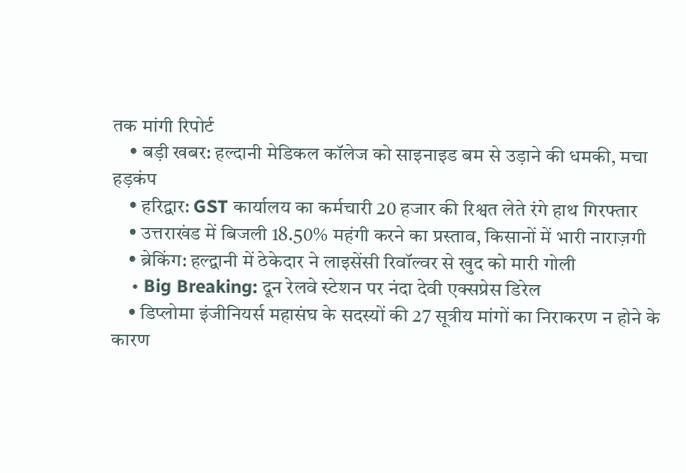तक मांगी रिपोर्ट
    • बड़ी खबर: हल्दानी मेडिकल कॉलेज को साइनाइड बम से उड़ाने की धमकी, मचा हड़कंप
    • हरिद्वार: GST कार्यालय का कर्मचारी 20 हजार की रिश्वत लेते रंगे हाथ गिरफ्तार
    • उत्तराखंड में बिजली 18.50% महंगी करने का प्रस्ताव, किसानों में भारी नाराज़गी
    • ब्रेकिंग: हल्द्वानी में ठेकेदार ने लाइसेंसी रिवॉल्वर से खुद को मारी गोली
    • Big Breaking: दून रेलवे स्टेशन पर नंदा देवी एक्सप्रेस डिरेल
    • डिप्लोमा इंजीनियर्स महासंघ के सदस्यों की 27 सूत्रीय मांगों का निराकरण न होने के कारण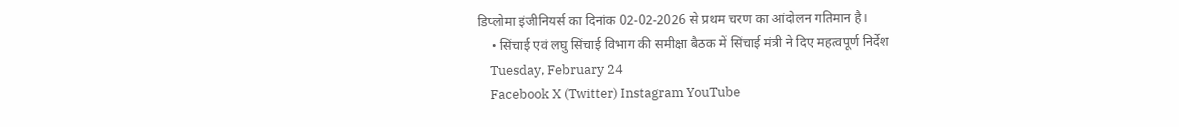डिप्लोमा इंजीनियर्स का दिनांक 02-02-2026 से प्रथम चरण का आंदोलन गतिमान है।
    • सिंचाई एवं लघु सिंचाई विभाग की समीक्षा बैठक में सिंचाई मंत्री ने दिए महत्वपूर्ण निर्देश
    Tuesday, February 24
    Facebook X (Twitter) Instagram YouTube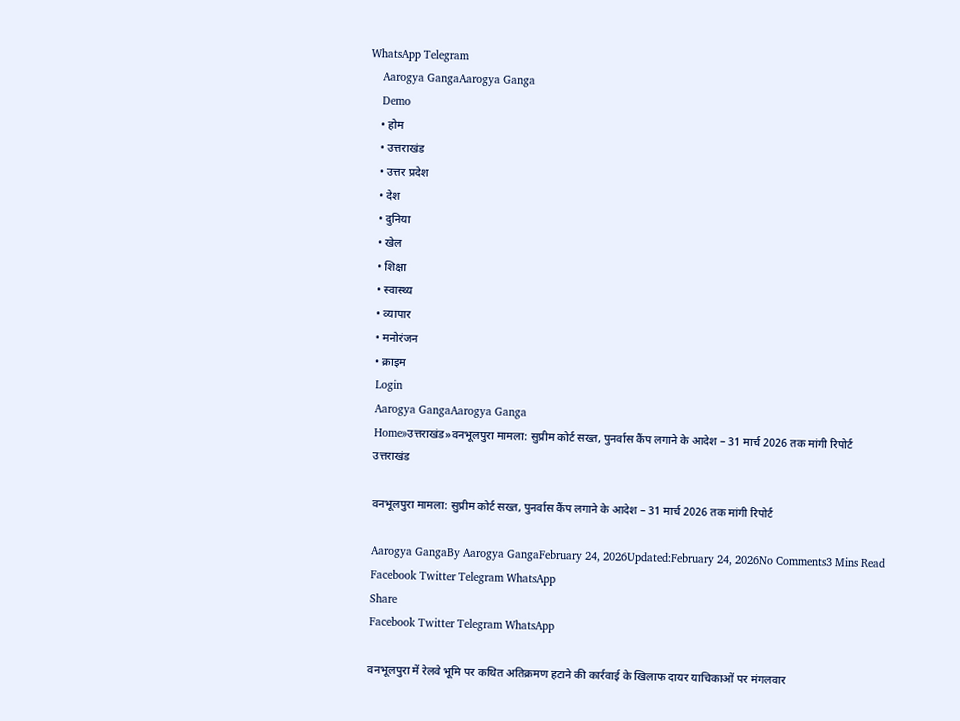WhatsApp Telegram
    Aarogya GangaAarogya Ganga
    Demo
    • होम
    • उत्तराखंड
    • उत्तर प्रदेश
    • देश
    • दुनिया
    • खेल
    • शिक्षा
    • स्वास्थ्य
    • व्यापार
    • मनोरंजन
    • क्राइम
    Login
    Aarogya GangaAarogya Ganga
    Home»उत्तराखंड»वनभूलपुरा मामला: सुप्रीम कोर्ट सख्त, पुनर्वास कैंप लगाने के आदेश – 31 मार्च 2026 तक मांगी रिपोर्ट
    उत्तराखंड

    वनभूलपुरा मामला: सुप्रीम कोर्ट सख्त, पुनर्वास कैंप लगाने के आदेश – 31 मार्च 2026 तक मांगी रिपोर्ट

    Aarogya GangaBy Aarogya GangaFebruary 24, 2026Updated:February 24, 2026No Comments3 Mins Read
    Facebook Twitter Telegram WhatsApp
    Share
    Facebook Twitter Telegram WhatsApp

    वनभूलपुरा में रेलवे भूमि पर कथित अतिक्रमण हटाने की कार्रवाई के खिलाफ दायर याचिकाओं पर मंगलवार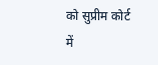को सुप्रीम कोर्ट में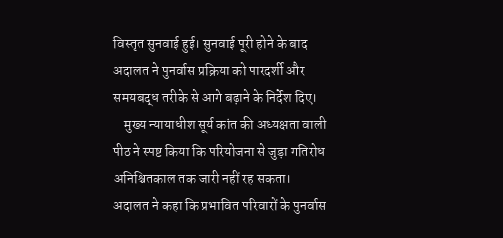विस्तृत सुनवाई हुई। सुनवाई पूरी होने के बाद अदालत ने पुनर्वास प्रक्रिया को पारदर्शी और समयबद्ध तरीके से आगे बढ़ाने के निर्देश दिए।
    मुख्य न्यायाधीश सूर्य कांत की अध्यक्षता वाली पीठ ने स्पष्ट किया कि परियोजना से जुड़ा गतिरोध अनिश्चितकाल तक जारी नहीं रह सकता। अदालत ने कहा कि प्रभावित परिवारों के पुनर्वास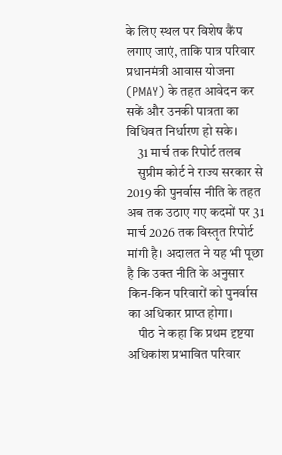के लिए स्थल पर विशेष कैंप लगाए जाएं, ताकि पात्र परिवार प्रधानमंत्री आवास योजना (PMAY) के तहत आवेदन कर सकें और उनकी पात्रता का विधिवत निर्धारण हो सके।
    31 मार्च तक रिपोर्ट तलब
    सुप्रीम कोर्ट ने राज्य सरकार से 2019 की पुनर्वास नीति के तहत अब तक उठाए गए कदमों पर 31 मार्च 2026 तक विस्तृत रिपोर्ट मांगी है। अदालत ने यह भी पूछा है कि उक्त नीति के अनुसार किन-किन परिवारों को पुनर्वास का अधिकार प्राप्त होगा।
    पीठ ने कहा कि प्रथम दृष्टया अधिकांश प्रभावित परिवार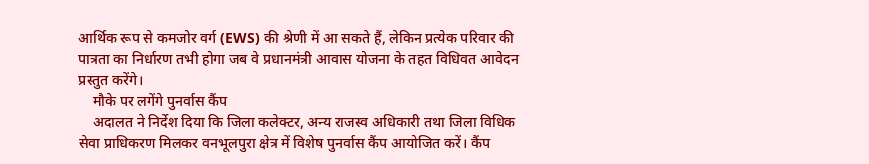आर्थिक रूप से कमजोर वर्ग (EWS) की श्रेणी में आ सकते हैं, लेकिन प्रत्येक परिवार की पात्रता का निर्धारण तभी होगा जब वे प्रधानमंत्री आवास योजना के तहत विधिवत आवेदन प्रस्तुत करेंगे।
    मौके पर लगेंगे पुनर्वास कैंप
    अदालत ने निर्देश दिया कि जिला कलेक्टर, अन्य राजस्व अधिकारी तथा जिला विधिक सेवा प्राधिकरण मिलकर वनभूलपुरा क्षेत्र में विशेष पुनर्वास कैंप आयोजित करें। कैंप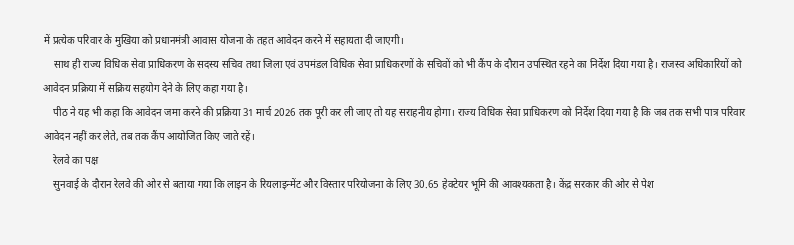में प्रत्येक परिवार के मुखिया को प्रधानमंत्री आवास योजना के तहत आवेदन करने में सहायता दी जाएगी।
    साथ ही राज्य विधिक सेवा प्राधिकरण के सदस्य सचिव तथा जिला एवं उपमंडल विधिक सेवा प्राधिकरणों के सचिवों को भी कैंप के दौरान उपस्थित रहने का निर्देश दिया गया है। राजस्व अधिकारियों को आवेदन प्रक्रिया में सक्रिय सहयोग देने के लिए कहा गया है।
    पीठ ने यह भी कहा कि आवेदन जमा करने की प्रक्रिया 31 मार्च 2026 तक पूरी कर ली जाए तो यह सराहनीय होगा। राज्य विधिक सेवा प्राधिकरण को निर्देश दिया गया है कि जब तक सभी पात्र परिवार आवेदन नहीं कर लेते, तब तक कैंप आयोजित किए जाते रहें।
    रेलवे का पक्ष
    सुनवाई के दौरान रेलवे की ओर से बताया गया कि लाइन के रियलाइन्मेंट और विस्तार परियोजना के लिए 30.65 हेक्टेयर भूमि की आवश्यकता है। केंद्र सरकार की ओर से पेश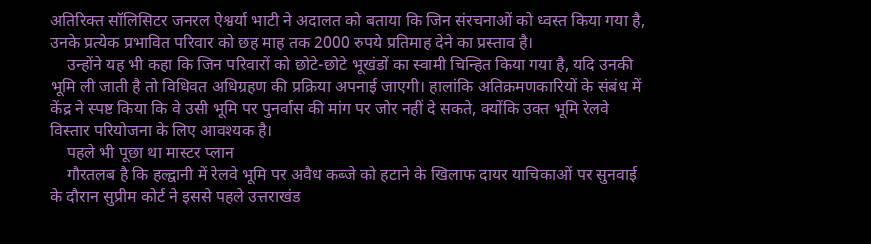अतिरिक्त सॉलिसिटर जनरल ऐश्वर्या भाटी ने अदालत को बताया कि जिन संरचनाओं को ध्वस्त किया गया है, उनके प्रत्येक प्रभावित परिवार को छह माह तक 2000 रुपये प्रतिमाह देने का प्रस्ताव है।
    उन्होंने यह भी कहा कि जिन परिवारों को छोटे-छोटे भूखंडों का स्वामी चिन्हित किया गया है, यदि उनकी भूमि ली जाती है तो विधिवत अधिग्रहण की प्रक्रिया अपनाई जाएगी। हालांकि अतिक्रमणकारियों के संबंध में केंद्र ने स्पष्ट किया कि वे उसी भूमि पर पुनर्वास की मांग पर जोर नहीं दे सकते, क्योंकि उक्त भूमि रेलवे विस्तार परियोजना के लिए आवश्यक है।
    पहले भी पूछा था मास्टर प्लान
    गौरतलब है कि हल्द्वानी में रेलवे भूमि पर अवैध कब्जे को हटाने के खिलाफ दायर याचिकाओं पर सुनवाई के दौरान सुप्रीम कोर्ट ने इससे पहले उत्तराखंड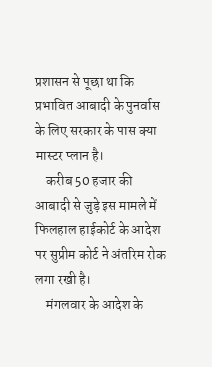प्रशासन से पूछा था कि प्रभावित आबादी के पुनर्वास के लिए सरकार के पास क्या मास्टर प्लान है।
    करीब 50 हजार की आबादी से जुड़े इस मामले में फिलहाल हाईकोर्ट के आदेश पर सुप्रीम कोर्ट ने अंतरिम रोक लगा रखी है।
    मंगलवार के आदेश के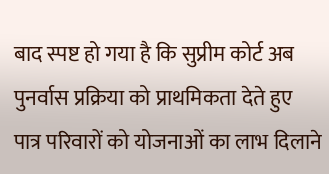बाद स्पष्ट हो गया है कि सुप्रीम कोर्ट अब पुनर्वास प्रक्रिया को प्राथमिकता देते हुए पात्र परिवारों को योजनाओं का लाभ दिलाने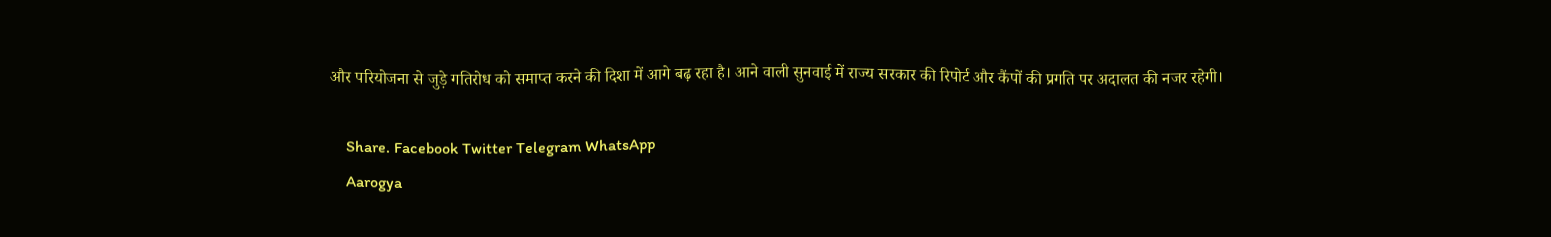और परियोजना से जुड़े गतिरोध को समाप्त करने की दिशा में आगे बढ़ रहा है। आने वाली सुनवाई में राज्य सरकार की रिपोर्ट और कैंपों की प्रगति पर अदालत की नजर रहेगी।

    Share. Facebook Twitter Telegram WhatsApp
    Aarogya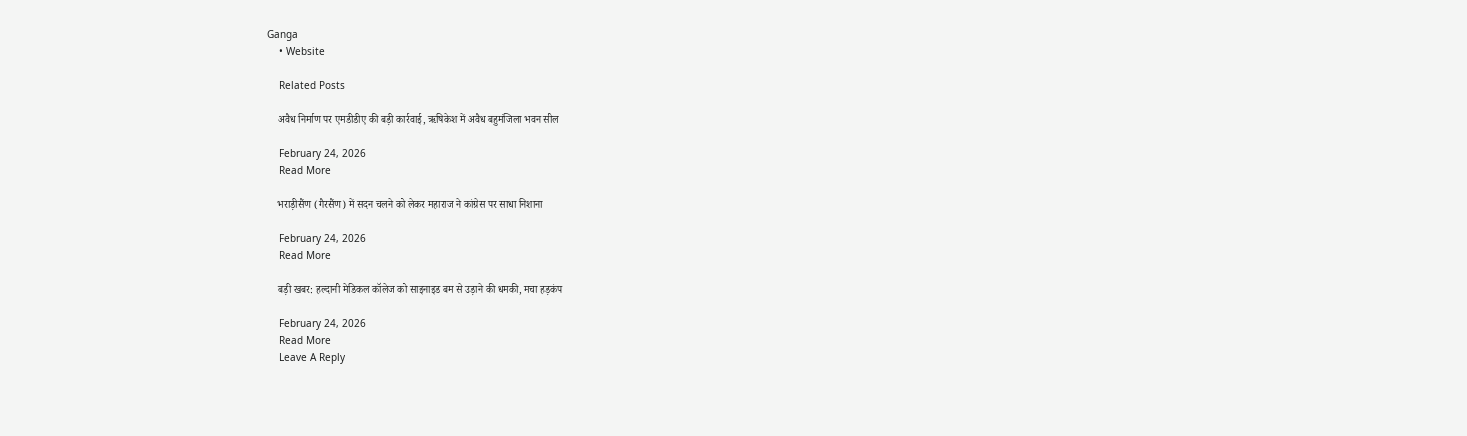Ganga
    • Website

    Related Posts

    अवैध निर्माण पर एमडीडीए की बड़ी कार्रवाई, ऋषिकेश में अवैध बहुमंजिला भवन सील

    February 24, 2026
    Read More

    भराड़ीसैंण (गैरसैंण) में सदन चलने को लेकर महाराज ने कांग्रेस पर साधा निशाना

    February 24, 2026
    Read More

    बड़ी खबर: हल्दानी मेडिकल कॉलेज को साइनाइड बम से उड़ाने की धमकी, मचा हड़कंप

    February 24, 2026
    Read More
    Leave A Reply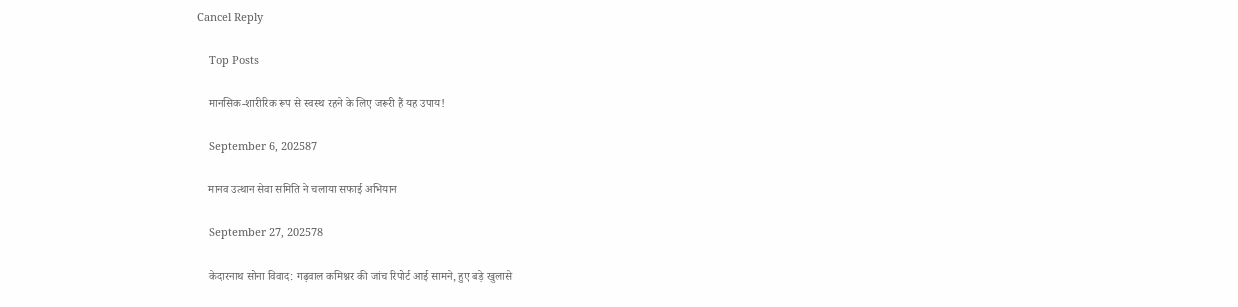Cancel Reply

    Top Posts

    मानसिक-शारीरिक रूप से स्वस्थ रहने के लिए जरूरी हैं यह उपाय!

    September 6, 202587

    मानव उत्थान सेवा समिति ने चलाया सफाई अभियान

    September 27, 202578

    केदारनाथ सोना विवाद: गढ़वाल कमिश्नर की जांच रिपोर्ट आई सामने, हुए बड़े खुलासे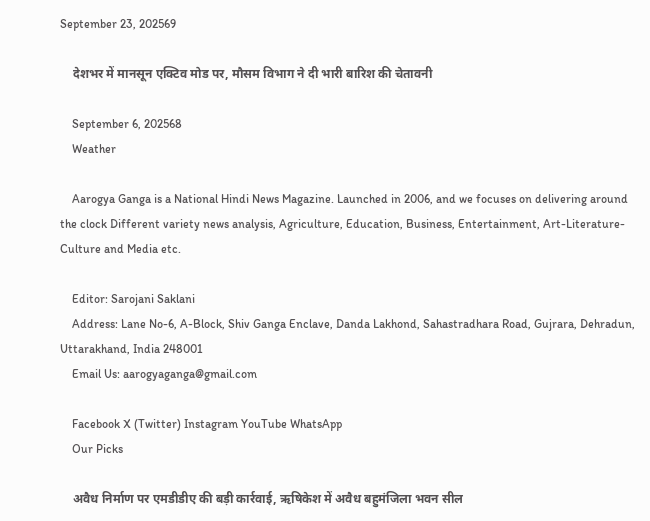September 23, 202569

    देशभर में मानसून एक्टिव मोड पर, मौसम विभाग ने दी भारी बारिश की चेतावनी

    September 6, 202568
    Weather

    Aarogya Ganga is a National Hindi News Magazine. Launched in 2006, and we focuses on delivering around the clock Different variety news analysis, Agriculture, Education, Business, Entertainment, Art-Literature-Culture and Media etc.

    Editor: Sarojani Saklani
    Address: Lane No-6, A-Block, Shiv Ganga Enclave, Danda Lakhond, Sahastradhara Road, Gujrara, Dehradun, Uttarakhand, India 248001
    Email Us: aarogyaganga@gmail.com

    Facebook X (Twitter) Instagram YouTube WhatsApp
    Our Picks

    अवैध निर्माण पर एमडीडीए की बड़ी कार्रवाई, ऋषिकेश में अवैध बहुमंजिला भवन सील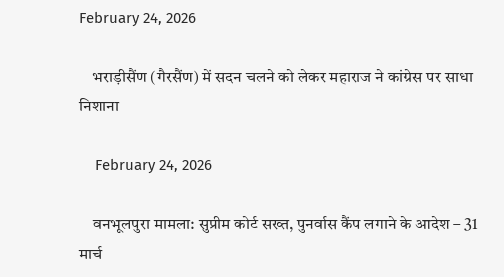February 24, 2026

    भराड़ीसैंण (गैरसैंण) में सदन चलने को लेकर महाराज ने कांग्रेस पर साधा निशाना

    February 24, 2026

    वनभूलपुरा मामला: सुप्रीम कोर्ट सख्त, पुनर्वास कैंप लगाने के आदेश – 31 मार्च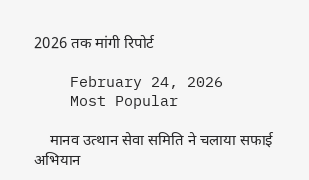2026 तक मांगी रिपोर्ट

    February 24, 2026
    Most Popular

    मानव उत्थान सेवा समिति ने चलाया सफाई अभियान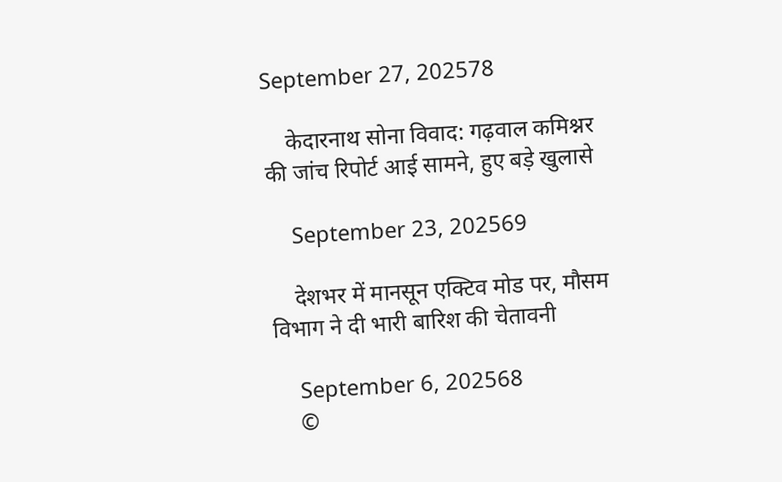September 27, 202578

    केदारनाथ सोना विवाद: गढ़वाल कमिश्नर की जांच रिपोर्ट आई सामने, हुए बड़े खुलासे

    September 23, 202569

    देशभर में मानसून एक्टिव मोड पर, मौसम विभाग ने दी भारी बारिश की चेतावनी

    September 6, 202568
    ©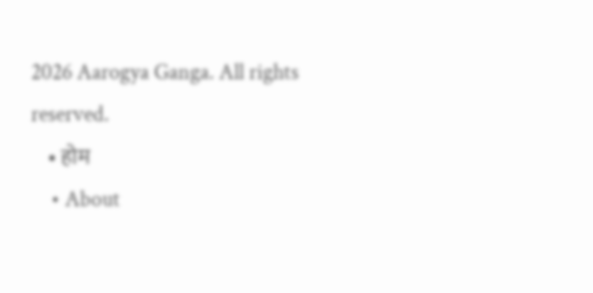2026 Aarogya Ganga. All rights reserved.
    • होम
    • About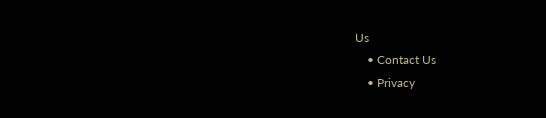Us
    • Contact Us
    • Privacy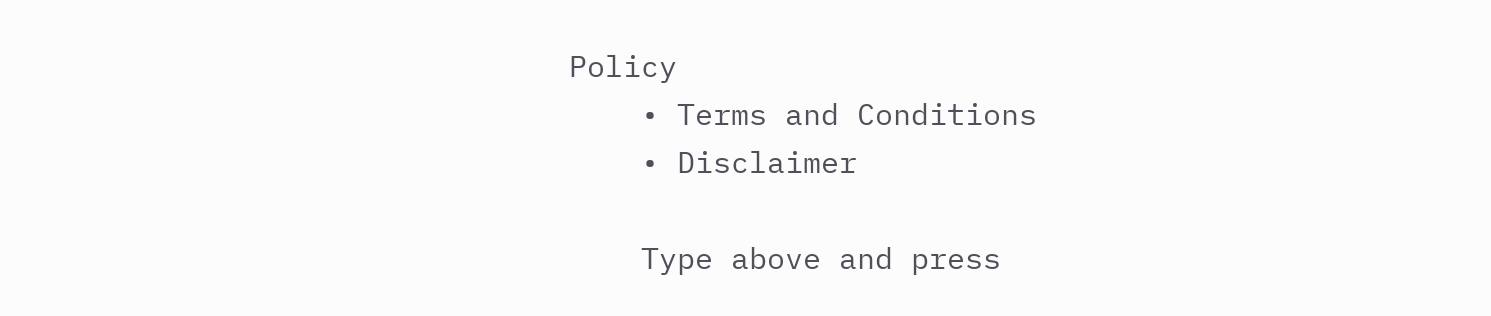Policy
    • Terms and Conditions
    • Disclaimer

    Type above and press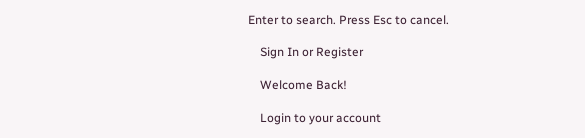Enter to search. Press Esc to cancel.

    Sign In or Register

    Welcome Back!

    Login to your account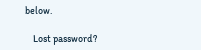below.

    Lost password?